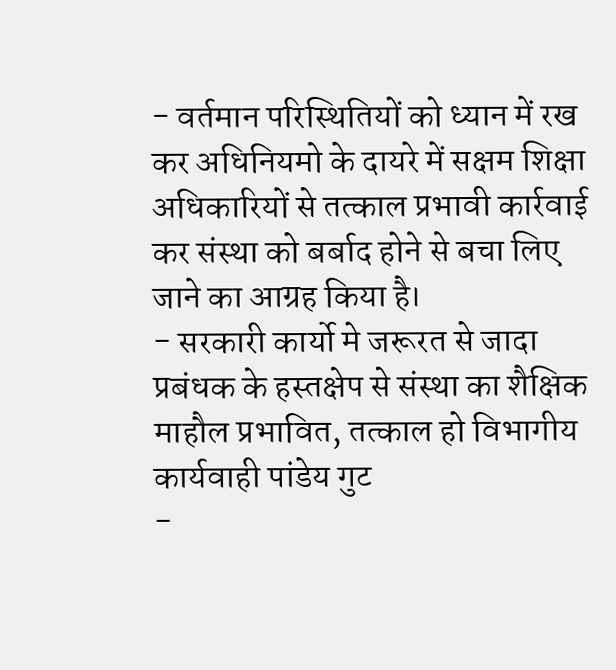- वर्तमान परिस्थितियों को ध्यान में रख कर अधिनियमो के दायरे में सक्षम शिक्षा अधिकारियों से तत्काल प्रभावी कार्रवाई कर संस्था को बर्बाद होने से बचा लिए जाने का आग्रह किया है।
- सरकारी कार्यो मे जरूरत से जादा प्रबंधक के हस्तक्षेप से संस्था का शैक्षिक माहौल प्रभावित, तत्काल हो विभागीय कार्यवाही पांडेय गुट
-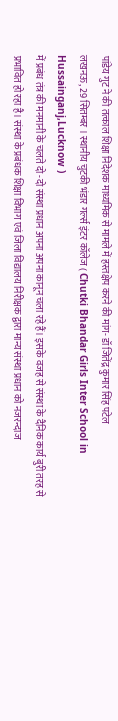पांडेय गुट ने की तत्काल शिक्षा निदेशक माध्यमिक से मामले में हस्तक्षेप करने की मांग- डॉ जितेंद्र कुमार सिंह पटेल
लखनऊ, 29 सितम्बर । स्थानीय चुटकी भंडार गर्ल्स इंटर कॉलेज ( Chutki Bhandar Girls Inter School in Hussainganj,Lucknow )
में प्रबंध तंत्र की मनमानी के चलते दो -दो संस्था प्रधान अपना अपना कानून चला रहे हैं। इसके वजह से संस्था के दैनिक कार्य बुरी तरह से प्रभावित हो रहा है। संस्था के प्रबंधक शिक्षा विभाग एवं जिला विद्यालय निरीक्षक द्वारा मान्य संस्था प्रधान को नजरन्दाज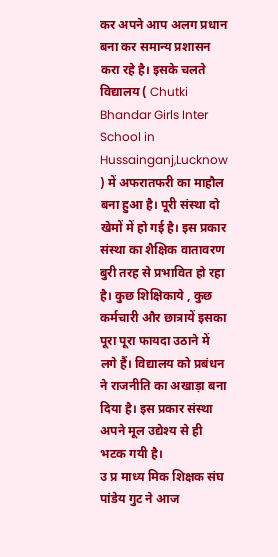कर अपने आप अलग प्रधान बना कर समान्य प्रशासन करा रहे है। इसके चलते विद्यालय ( Chutki Bhandar Girls Inter School in Hussainganj,Lucknow ) में अफरातफरी का माहौल बना हुआ है। पूरी संस्था दो खेमों में हो गई है। इस प्रकार संस्था का शैक्षिक वातावरण बुरी तरह से प्रभावित हो रहा है। कुछ शिक्षिकाये , कुछ कर्मचारी और छात्रायें इसका पूरा पूरा फायदा उठाने में लगे हैं। विद्यालय को प्रबंधन ने राजनीति का अखाड़ा बना दिया है। इस प्रकार संस्था अपने मूल उद्येश्य से ही भटक गयी है।
उ प्र माध्य मिक शिक्षक संघ पांडेय गुट ने आज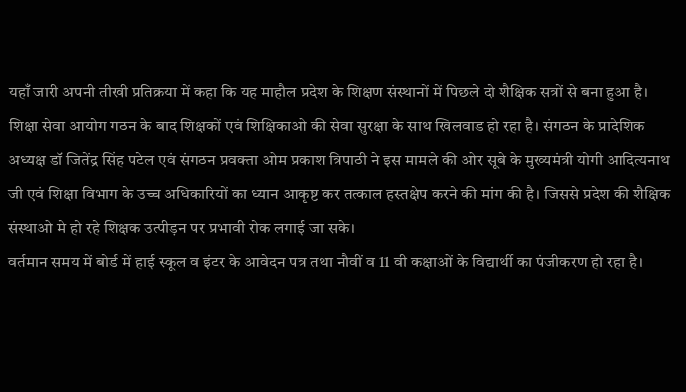यहाँ जारी अपनी तीखी प्रतिक्रया में कहा कि यह माहौल प्रदेश के शिक्षण संस्थानों में पिछले दो शैक्षिक सत्रों से बना हुआ है। शिक्षा सेवा आयोग गठन के बाद शिक्षकों एवं शिक्षिकाओ की सेवा सुरक्षा के साथ खिलवाड हो रहा है। संगठन के प्रादेशिक अध्यक्ष डॉ जितेंद्र सिंह पटेल एवं संगठन प्रवक्ता ओम प्रकाश त्रिपाठी ने इस मामले की ओर सूबे के मुख्यमंत्री योगी आदित्यनाथ जी एवं शिक्षा विभाग के उच्च अधिकारियों का ध्यान आकृष्ट कर तत्काल हस्तक्षेप करने की मांग की है। जिससे प्रदेश की शैक्षिक संस्थाओ मे हो रहे शिक्षक उत्पीड़न पर प्रभावी रोक लगाई जा सके।
वर्तमान समय में बोर्ड में हाई स्कूल व इंटर के आवेदन पत्र तथा नौवीं व 11 वी कक्षाओं के विद्यार्थी का पंजीकरण हो रहा है।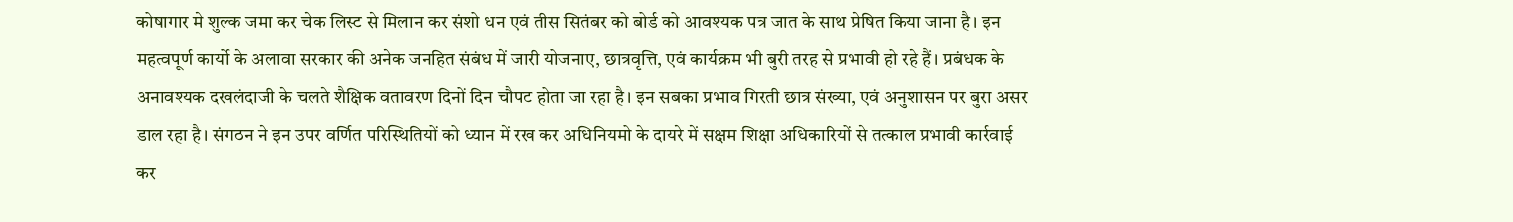कोषागार मे शुल्क जमा कर चेक लिस्ट से मिलान कर संशो धन एवं तीस सितंबर को बोर्ड को आवश्यक पत्र जात के साथ प्रेषित किया जाना है। इन महत्वपूर्ण कार्यो के अलावा सरकार की अनेक जनहित संबंध में जारी योजनाए, छात्रवृत्ति, एवं कार्यक्रम भी बुरी तरह से प्रभावी हो रहे हैं। प्रबंधक के अनावश्यक दखलंदाजी के चलते शैक्षिक वतावरण दिनों दिन चौपट होता जा रहा है। इन सबका प्रभाव गिरती छात्र संख्या, एवं अनुशासन पर बुरा असर डाल रहा है। संगठन ने इन उपर वर्णित परिस्थितियों को ध्यान में रख कर अधिनियमो के दायरे में सक्षम शिक्षा अधिकारियों से तत्काल प्रभावी कार्रवाई कर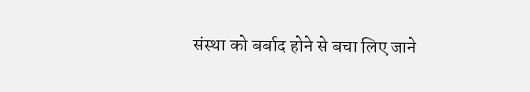संस्था को बर्बाद होने से बचा लिए जाने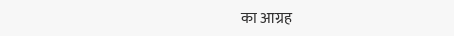का आग्रह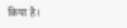किया है।